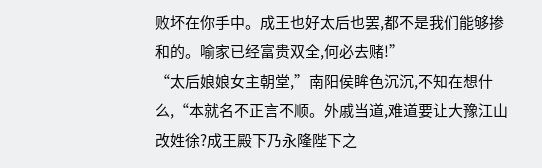败坏在你手中。成王也好太后也罢,都不是我们能够掺和的。喻家已经富贵双全,何必去赌!”
“太后娘娘女主朝堂,”南阳侯眸色沉沉,不知在想什么,“本就名不正言不顺。外戚当道,难道要让大豫江山改姓徐?成王殿下乃永隆陛下之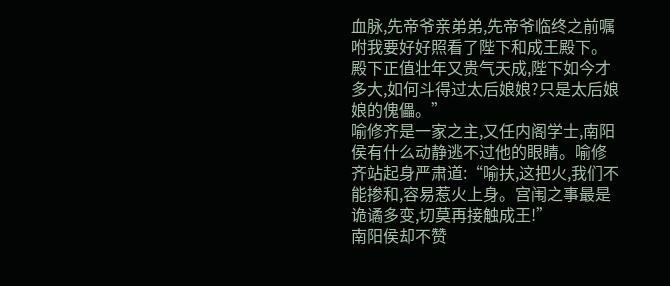血脉,先帝爷亲弟弟,先帝爷临终之前嘱咐我要好好照看了陛下和成王殿下。殿下正值壮年又贵气天成,陛下如今才多大,如何斗得过太后娘娘?只是太后娘娘的傀儡。”
喻修齐是一家之主,又任内阁学士,南阳侯有什么动静逃不过他的眼睛。喻修齐站起身严肃道:“喻扶,这把火,我们不能掺和,容易惹火上身。宫闱之事最是诡谲多变,切莫再接触成王!”
南阳侯却不赞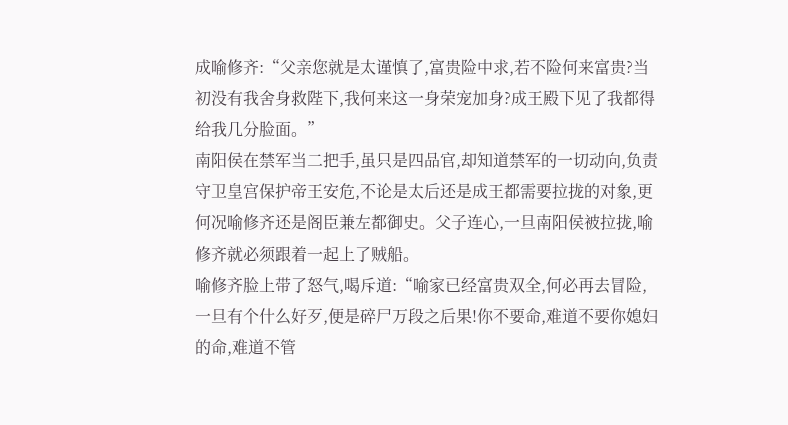成喻修齐:“父亲您就是太谨慎了,富贵险中求,若不险何来富贵?当初没有我舍身救陛下,我何来这一身荣宠加身?成王殿下见了我都得给我几分脸面。”
南阳侯在禁军当二把手,虽只是四品官,却知道禁军的一切动向,负责守卫皇宫保护帝王安危,不论是太后还是成王都需要拉拢的对象,更何况喻修齐还是阁臣兼左都御史。父子连心,一旦南阳侯被拉拢,喻修齐就必须跟着一起上了贼船。
喻修齐脸上带了怒气,喝斥道:“喻家已经富贵双全,何必再去冒险,一旦有个什么好歹,便是碎尸万段之后果!你不要命,难道不要你媳妇的命,难道不管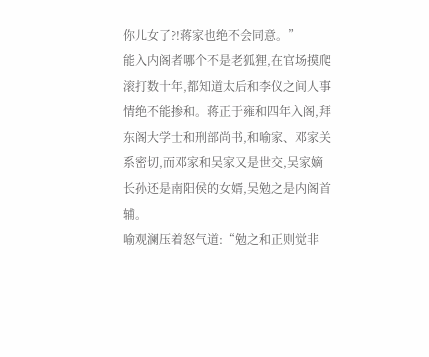你儿女了?!蒋家也绝不会同意。”
能入内阁者哪个不是老狐狸,在官场摸爬滚打数十年,都知道太后和李仪之间人事情绝不能掺和。蒋正于雍和四年入阁,拜东阁大学士和刑部尚书,和喻家、邓家关系密切,而邓家和吴家又是世交,吴家嫡长孙还是南阳侯的女婿,吴勉之是内阁首辅。
喻观澜压着怒气道:“勉之和正则觉非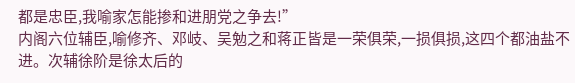都是忠臣,我喻家怎能掺和进朋党之争去!”
内阁六位辅臣,喻修齐、邓岐、吴勉之和蒋正皆是一荣俱荣,一损俱损,这四个都油盐不进。次辅徐阶是徐太后的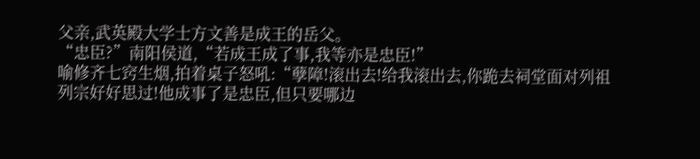父亲,武英殿大学士方文善是成王的岳父。
“忠臣?”南阳侯道,“若成王成了事,我等亦是忠臣!”
喻修齐七窍生烟,拍着桌子怒吼:“孽障!滚出去!给我滚出去,你跪去祠堂面对列祖列宗好好思过!他成事了是忠臣,但只要哪边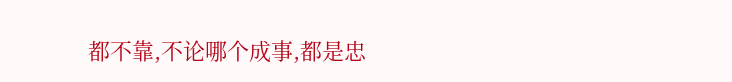都不靠,不论哪个成事,都是忠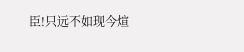臣!只远不如现今煊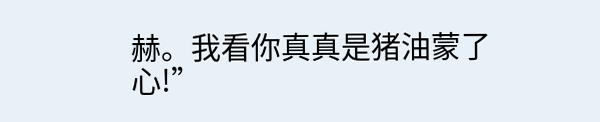赫。我看你真真是猪油蒙了心!”